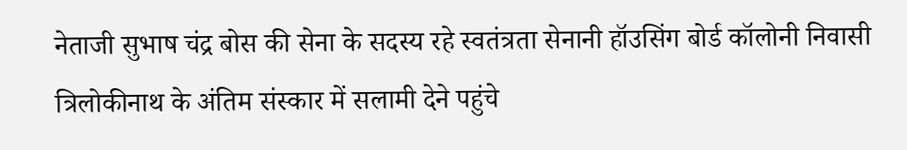नेताजी सुभाष चंद्र बोस की सेना के सदस्य रहे स्वतंत्रता सेनानी हॉउसिंग बोर्ड कॉलोनी निवासी त्रिलोकीनाथ के अंतिम संस्कार में सलामी देने पहुंचे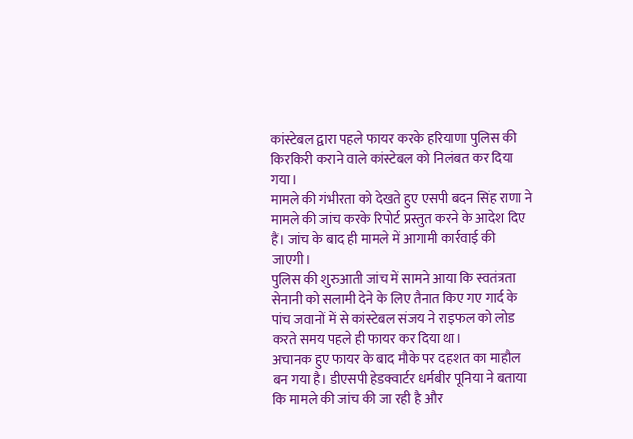कांस्टेबल द्वारा पहले फायर करके हरियाणा पुलिस की किरकिरी कराने वाले कांस्टेबल को निलंबत कर दिया गया।
मामले की गंभीरता को देखते हुए एसपी बदन सिंह राणा ने मामले की जांच करके रिपोर्ट प्रस्तुत करने के आदेश दिए हैं। जांच के बाद ही मामले में आगामी कार्रवाई की जाएगी।
पुलिस की शुरुआती जांच में सामने आया कि स्वतंत्रता सेनानी को सलामी देने के लिए तैनात किए गए गार्द के पांच जवानों में से कांस्टेबल संजय ने राइफल को लोड करते समय पहले ही फायर कर दिया था।
अचानक हुए फायर के बाद मौके पर दहशत का माहौल बन गया है। डीएसपी हेडक्वार्टर धर्मबीर पूनिया ने बताया कि मामले की जांच की जा रही है और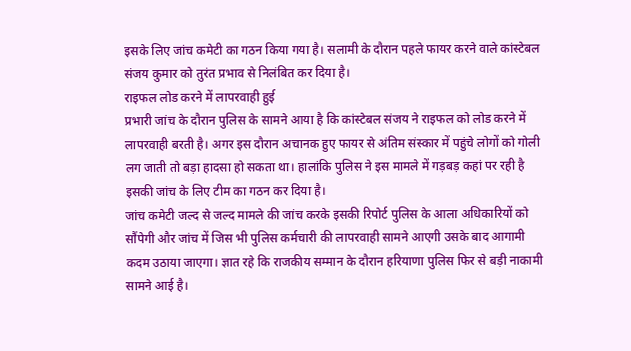इसके लिए जांच कमेटी का गठन किया गया है। सलामी के दौरान पहले फायर करने वाले कांस्टेबल संजय कुमार को तुरंत प्रभाव से निलंबित कर दिया है।
राइफल लोड करने में लापरवाही हुई
प्रभारी जांच के दौरान पुलिस के सामने आया है कि कांस्टेबल संजय ने राइफल को लोड करने में लापरवाही बरती है। अगर इस दौरान अचानक हुए फायर से अंतिम संस्कार में पहुंचे लोगों को गोली लग जाती तो बड़ा हादसा हो सकता था। हालांकि पुलिस ने इस मामले में गड़बड़ कहां पर रही है इसकी जांच के लिए टीम का गठन कर दिया है।
जांच कमेटी जल्द से जल्द मामले की जांच करके इसकी रिपोर्ट पुलिस के आला अधिकारियों को सौंपेगी और जांच में जिस भी पुलिस कर्मचारी की लापरवाही सामने आएगी उसके बाद आगामी कदम उठाया जाएगा। ज्ञात रहे कि राजकीय सम्मान के दौरान हरियाणा पुलिस फिर से बड़ी नाकामी सामने आई है।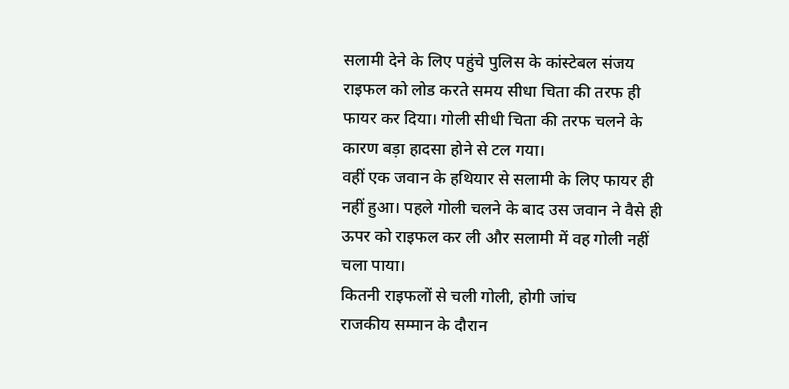सलामी देने के लिए पहुंचे पुलिस के कांस्टेबल संजय राइफल को लोड करते समय सीधा चिता की तरफ ही फायर कर दिया। गोली सीधी चिता की तरफ चलने के कारण बड़ा हादसा होने से टल गया।
वहीं एक जवान के हथियार से सलामी के लिए फायर ही नहीं हुआ। पहले गोली चलने के बाद उस जवान ने वैसे ही ऊपर को राइफल कर ली और सलामी में वह गोली नहीं चला पाया।
कितनी राइफलों से चली गोली, होगी जांच
राजकीय सम्मान के दौरान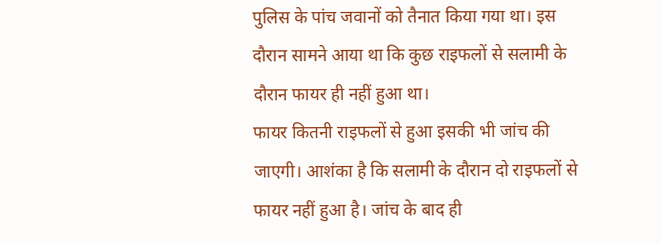पुलिस के पांच जवानों को तैनात किया गया था। इस दौरान सामने आया था कि कुछ राइफलों से सलामी के दौरान फायर ही नहीं हुआ था।
फायर कितनी राइफलों से हुआ इसकी भी जांच की जाएगी। आशंका है कि सलामी के दौरान दो राइफलों से फायर नहीं हुआ है। जांच के बाद ही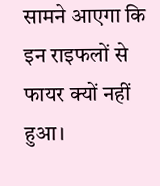सामने आएगा कि इन राइफलों से फायर क्यों नहीं हुआ।